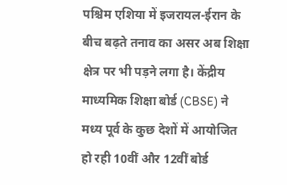पश्चिम एशिया में इजरायल-ईरान के बीच बढ़ते तनाव का असर अब शिक्षा क्षेत्र पर भी पड़ने लगा है। केंद्रीय माध्यमिक शिक्षा बोर्ड (CBSE) ने मध्य पूर्व के कुछ देशों में आयोजित हो रही 10वीं और 12वीं बोर्ड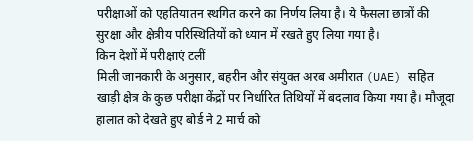परीक्षाओं को एहतियातन स्थगित करने का निर्णय लिया है। ये फैसला छात्रों की सुरक्षा और क्षेत्रीय परिस्थितियों को ध्यान में रखते हुए लिया गया है।
किन देशों में परीक्षाएं टलीं
मिली जानकारी के अनुसार, बहरीन और संयुक्त अरब अमीरात (UAE) सहित खाड़ी क्षेत्र के कुछ परीक्षा केंद्रों पर निर्धारित तिथियों में बदलाव किया गया है। मौजूदा हालात को देखते हुए बोर्ड ने 2 मार्च को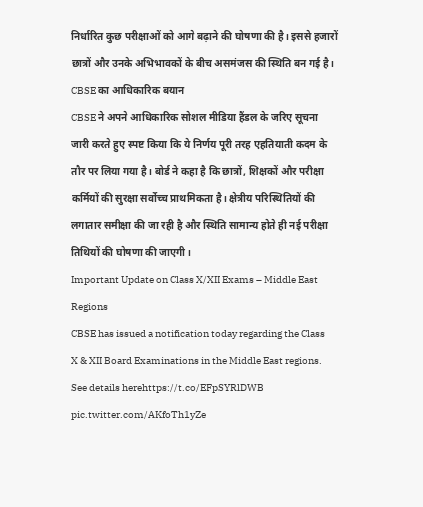निर्धारित कुछ परीक्षाओं को आगे बढ़ाने की घोषणा की है। इससे हजारों छात्रों और उनके अभिभावकों के बीच असमंजस की स्थिति बन गई है।
CBSE का आधिकारिक बयान
CBSE ने अपने आधिकारिक सोशल मीडिया हैंडल के जरिए सूचना जारी करते हुए स्पष्ट किया कि ये निर्णय पूरी तरह एहतियाती कदम के तौर पर लिया गया है। बोर्ड ने कहा है कि छात्रों, शिक्षकों और परीक्षा कर्मियों की सुरक्षा सर्वोच्च प्राथमिकता है। क्षेत्रीय परिस्थितियों की लगातार समीक्षा की जा रही है और स्थिति सामान्य होते ही नई परीक्षा तिथियों की घोषणा की जाएगी।
Important Update on Class X/XII Exams – Middle East Regions
CBSE has issued a notification today regarding the Class X & XII Board Examinations in the Middle East regions.
See details herehttps://t.co/EFpSYRlDWB pic.twitter.com/AKfoTh1yZe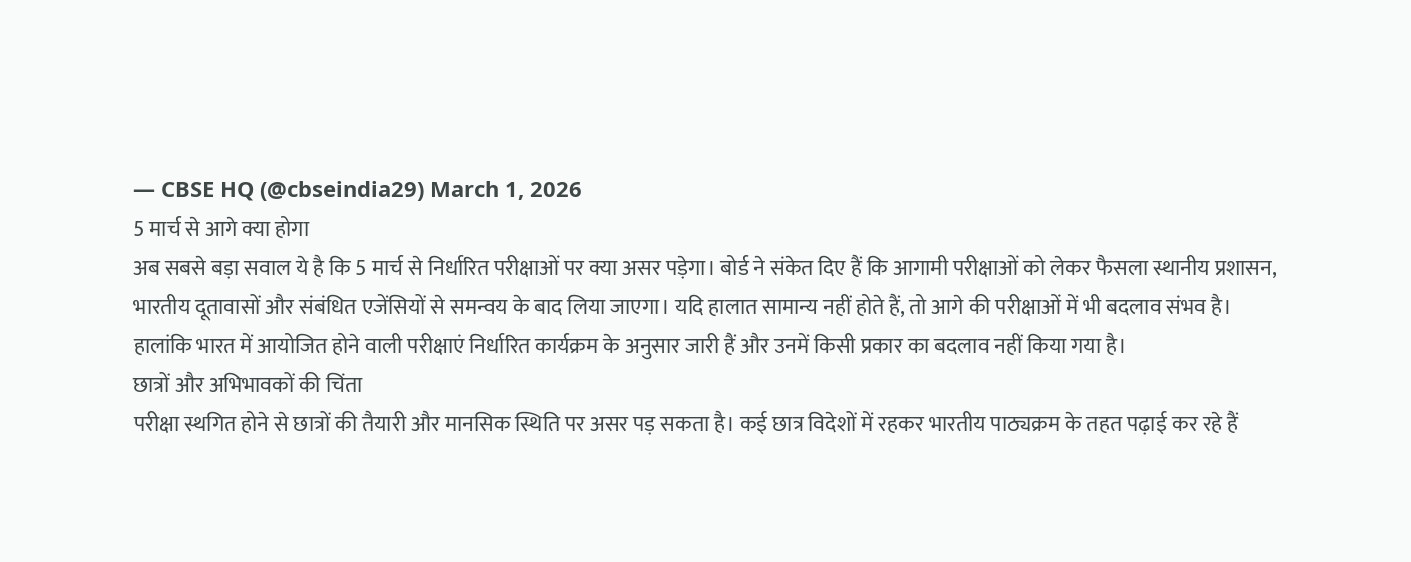— CBSE HQ (@cbseindia29) March 1, 2026
5 मार्च से आगे क्या होगा
अब सबसे बड़ा सवाल ये है कि 5 मार्च से निर्धारित परीक्षाओं पर क्या असर पड़ेगा। बोर्ड ने संकेत दिए हैं कि आगामी परीक्षाओं को लेकर फैसला स्थानीय प्रशासन, भारतीय दूतावासों और संबंधित एजेंसियों से समन्वय के बाद लिया जाएगा। यदि हालात सामान्य नहीं होते हैं, तो आगे की परीक्षाओं में भी बदलाव संभव है।
हालांकि भारत में आयोजित होने वाली परीक्षाएं निर्धारित कार्यक्रम के अनुसार जारी हैं और उनमें किसी प्रकार का बदलाव नहीं किया गया है।
छात्रों और अभिभावकों की चिंता
परीक्षा स्थगित होने से छात्रों की तैयारी और मानसिक स्थिति पर असर पड़ सकता है। कई छात्र विदेशों में रहकर भारतीय पाठ्यक्रम के तहत पढ़ाई कर रहे हैं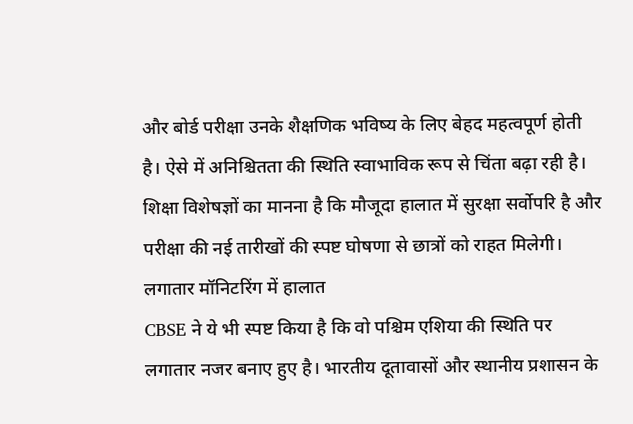और बोर्ड परीक्षा उनके शैक्षणिक भविष्य के लिए बेहद महत्वपूर्ण होती है। ऐसे में अनिश्चितता की स्थिति स्वाभाविक रूप से चिंता बढ़ा रही है।
शिक्षा विशेषज्ञों का मानना है कि मौजूदा हालात में सुरक्षा सर्वोपरि है और परीक्षा की नई तारीखों की स्पष्ट घोषणा से छात्रों को राहत मिलेगी।
लगातार मॉनिटरिंग में हालात
CBSE ने ये भी स्पष्ट किया है कि वो पश्चिम एशिया की स्थिति पर लगातार नजर बनाए हुए है। भारतीय दूतावासों और स्थानीय प्रशासन के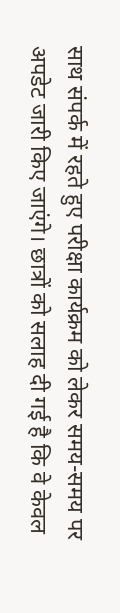साथ संपर्क में रहते हुए परीक्षा कार्यक्रम को लेकर समय-समय पर अपडेट जारी किए जाएंगे। छात्रों को सलाह दी गई है कि वे केवल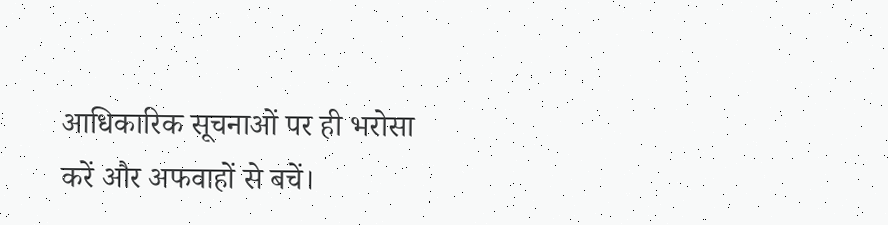आधिकारिक सूचनाओं पर ही भरोसा करें और अफवाहों से बचें।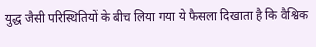युद्ध जैसी परिस्थितियों के बीच लिया गया ये फैसला दिखाता है कि वैश्विक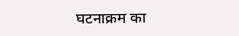घटनाक्रम का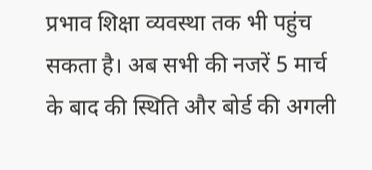प्रभाव शिक्षा व्यवस्था तक भी पहुंच सकता है। अब सभी की नजरें 5 मार्च के बाद की स्थिति और बोर्ड की अगली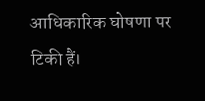आधिकारिक घोषणा पर टिकी हैं।